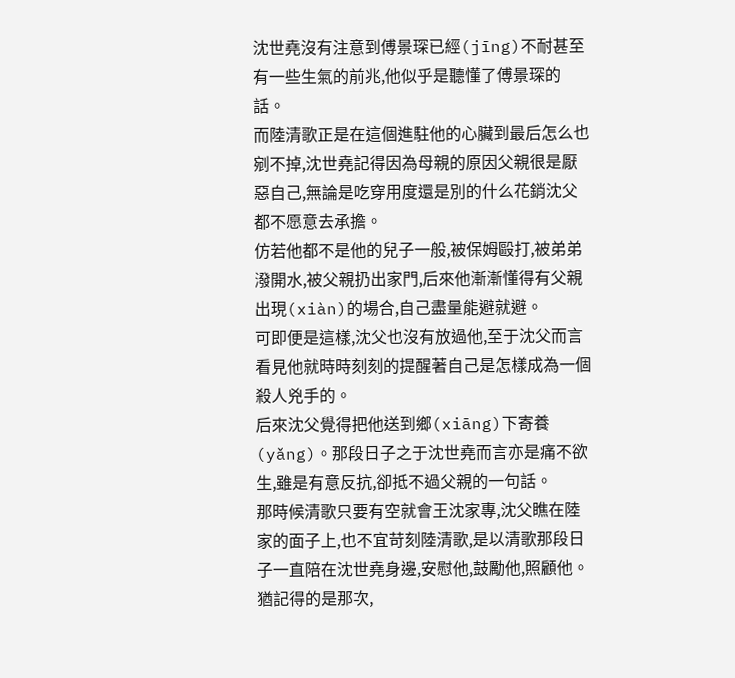沈世堯沒有注意到傅景琛已經(jīng)不耐甚至有一些生氣的前兆,他似乎是聽懂了傅景琛的話。
而陸清歌正是在這個進駐他的心臟到最后怎么也剜不掉,沈世堯記得因為母親的原因父親很是厭惡自己,無論是吃穿用度還是別的什么花銷沈父都不愿意去承擔。
仿若他都不是他的兒子一般,被保姆毆打,被弟弟潑開水,被父親扔出家門,后來他漸漸懂得有父親出現(xiàn)的場合,自己盡量能避就避。
可即便是這樣,沈父也沒有放過他,至于沈父而言看見他就時時刻刻的提醒著自己是怎樣成為一個殺人兇手的。
后來沈父覺得把他送到鄉(xiāng)下寄養(yǎng)。那段日子之于沈世堯而言亦是痛不欲生,雖是有意反抗,卻抵不過父親的一句話。
那時候清歌只要有空就會王沈家專,沈父瞧在陸家的面子上,也不宜苛刻陸清歌,是以清歌那段日子一直陪在沈世堯身邊,安慰他,鼓勵他,照顧他。
猶記得的是那次,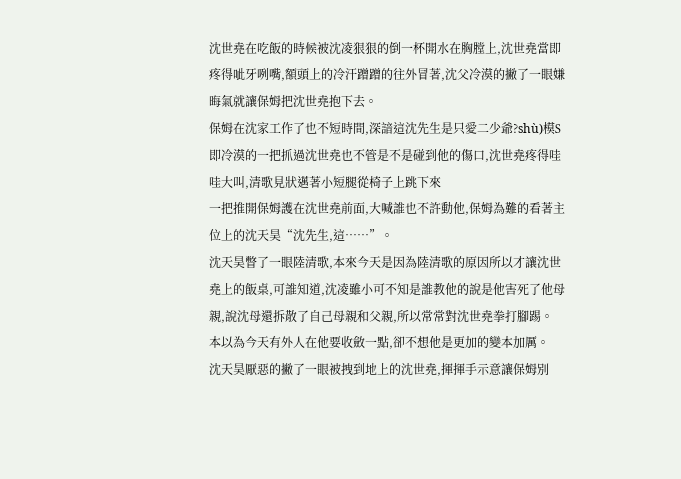沈世堯在吃飯的時候被沈凌狠狠的倒一杯開水在胸膛上,沈世堯當即疼得呲牙咧嘴,額頭上的冷汗蹭蹭的往外冒著,沈父冷漠的撇了一眼嫌晦氣就讓保姆把沈世堯抱下去。
保姆在沈家工作了也不短時間,深諳這沈先生是只愛二少爺?shù)模S即冷漠的一把抓過沈世堯也不管是不是碰到他的傷口,沈世堯疼得哇哇大叫,清歌見狀邁著小短腿從椅子上跳下來
一把推開保姆護在沈世堯前面,大喊誰也不許動他,保姆為難的看著主位上的沈天昊“沈先生,這……”。
沈天昊瞥了一眼陸清歌,本來今天是因為陸清歌的原因所以才讓沈世堯上的飯桌,可誰知道,沈凌雖小可不知是誰教他的說是他害死了他母親,說沈母還拆散了自己母親和父親,所以常常對沈世堯拳打腳踢。
本以為今天有外人在他要收斂一點,卻不想他是更加的變本加厲。
沈天昊厭惡的撇了一眼被拽到地上的沈世堯,揮揮手示意讓保姆別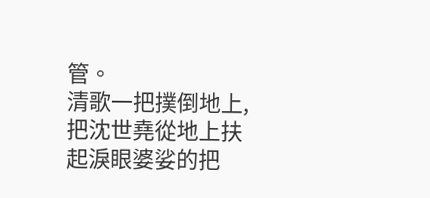管。
清歌一把撲倒地上,把沈世堯從地上扶起淚眼婆娑的把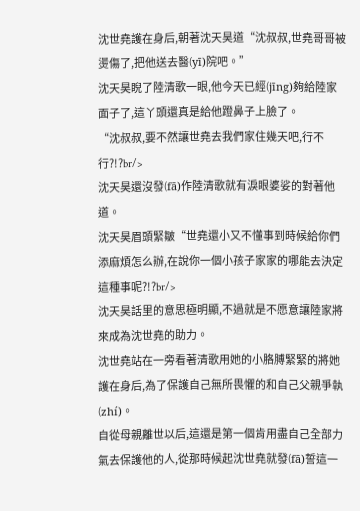沈世堯護在身后,朝著沈天昊道“沈叔叔,世堯哥哥被燙傷了,把他送去醫(yī)院吧。”
沈天昊睨了陸清歌一眼,他今天已經(jīng)夠給陸家面子了,這丫頭還真是給他蹬鼻子上臉了。
“沈叔叔,要不然讓世堯去我們家住幾天吧,行不行?!?br/>
沈天昊還沒發(fā)作陸清歌就有淚眼婆娑的對著他道。
沈天昊眉頭緊皺“世堯還小又不懂事到時候給你們添麻煩怎么辦,在說你一個小孩子家家的哪能去決定這種事呢?!?br/>
沈天昊話里的意思極明顯,不過就是不愿意讓陸家將來成為沈世堯的助力。
沈世堯站在一旁看著清歌用她的小胳膊緊緊的將她護在身后,為了保護自己無所畏懼的和自己父親爭執(zhí)。
自從母親離世以后,這還是第一個肯用盡自己全部力氣去保護他的人,從那時候起沈世堯就發(fā)誓這一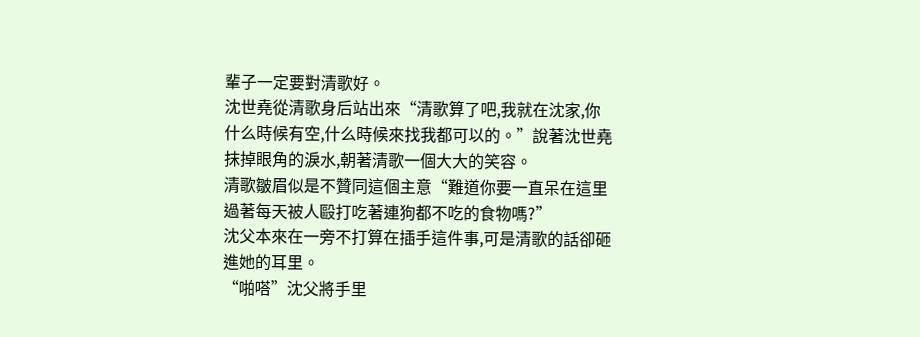輩子一定要對清歌好。
沈世堯從清歌身后站出來“清歌算了吧,我就在沈家,你什么時候有空,什么時候來找我都可以的。”說著沈世堯抹掉眼角的淚水,朝著清歌一個大大的笑容。
清歌皺眉似是不贊同這個主意“難道你要一直呆在這里過著每天被人毆打吃著連狗都不吃的食物嗎?”
沈父本來在一旁不打算在插手這件事,可是清歌的話卻砸進她的耳里。
“啪嗒”沈父將手里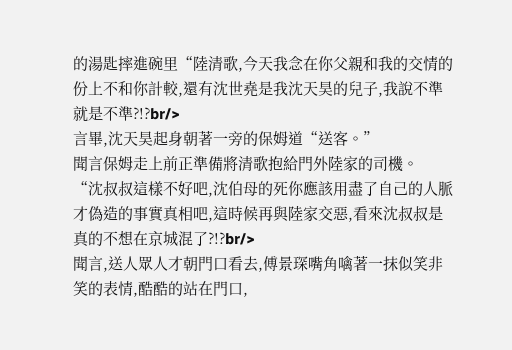的湯匙摔進碗里“陸清歌,今天我念在你父親和我的交情的份上不和你計較,還有沈世堯是我沈天昊的兒子,我說不準就是不準?!?br/>
言畢,沈天昊起身朝著一旁的保姆道“送客。”
聞言保姆走上前正準備將清歌抱給門外陸家的司機。
“沈叔叔這樣不好吧,沈伯母的死你應該用盡了自己的人脈才偽造的事實真相吧,這時候再與陸家交惡,看來沈叔叔是真的不想在京城混了?!?br/>
聞言,送人眾人才朝門口看去,傅景琛嘴角噙著一抹似笑非笑的表情,酷酷的站在門口,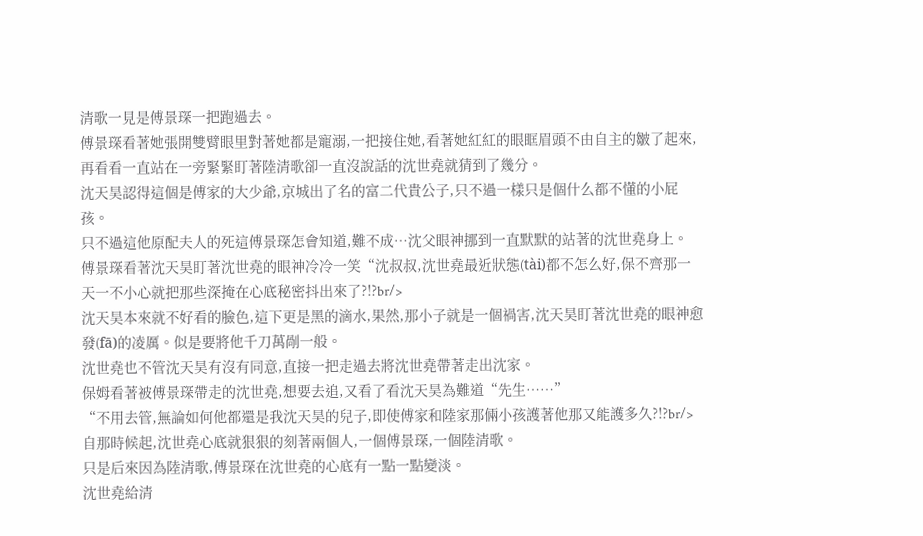清歌一見是傅景琛一把跑過去。
傅景琛看著她張開雙臂眼里對著她都是寵溺,一把接住她,看著她紅紅的眼眶眉頭不由自主的皺了起來,再看看一直站在一旁緊緊盯著陸清歌卻一直沒說話的沈世堯就猜到了幾分。
沈天昊認得這個是傅家的大少爺,京城出了名的富二代貴公子,只不過一樣只是個什么都不懂的小屁孩。
只不過這他原配夫人的死這傅景琛怎會知道,難不成…沈父眼神挪到一直默默的站著的沈世堯身上。
傅景琛看著沈天昊盯著沈世堯的眼神冷冷一笑“沈叔叔,沈世堯最近狀態(tài)都不怎么好,保不齊那一天一不小心就把那些深掩在心底秘密抖出來了?!?br/>
沈天昊本來就不好看的臉色,這下更是黑的滴水,果然,那小子就是一個禍害,沈天昊盯著沈世堯的眼神愈發(fā)的凌厲。似是要將他千刀萬剮一般。
沈世堯也不管沈天昊有沒有同意,直接一把走過去將沈世堯帶著走出沈家。
保姆看著被傅景琛帶走的沈世堯,想要去追,又看了看沈天昊為難道“先生……”
“不用去管,無論如何他都還是我沈天昊的兒子,即使傅家和陸家那倆小孩護著他那又能護多久?!?br/>
自那時候起,沈世堯心底就狠狠的刻著兩個人,一個傅景琛,一個陸清歌。
只是后來因為陸清歌,傅景琛在沈世堯的心底有一點一點變淡。
沈世堯給清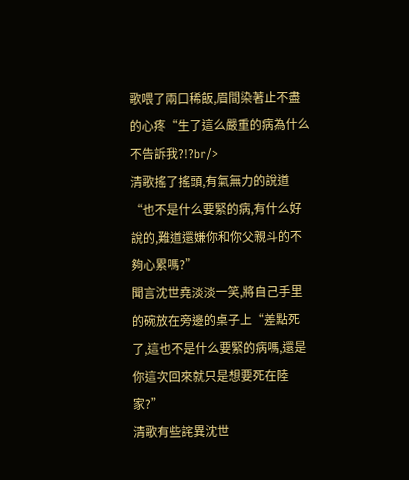歌喂了兩口稀飯,眉間染著止不盡的心疼“生了這么嚴重的病為什么不告訴我?!?br/>
清歌搖了搖頭,有氣無力的說道“也不是什么要緊的病,有什么好說的,難道還嫌你和你父親斗的不夠心累嗎?”
聞言沈世堯淡淡一笑,將自己手里的碗放在旁邊的桌子上“差點死了,這也不是什么要緊的病嗎,還是你這次回來就只是想要死在陸家?”
清歌有些詫異沈世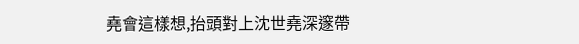堯會這樣想,抬頭對上沈世堯深邃帶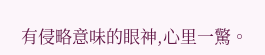有侵略意味的眼神,心里一驚。